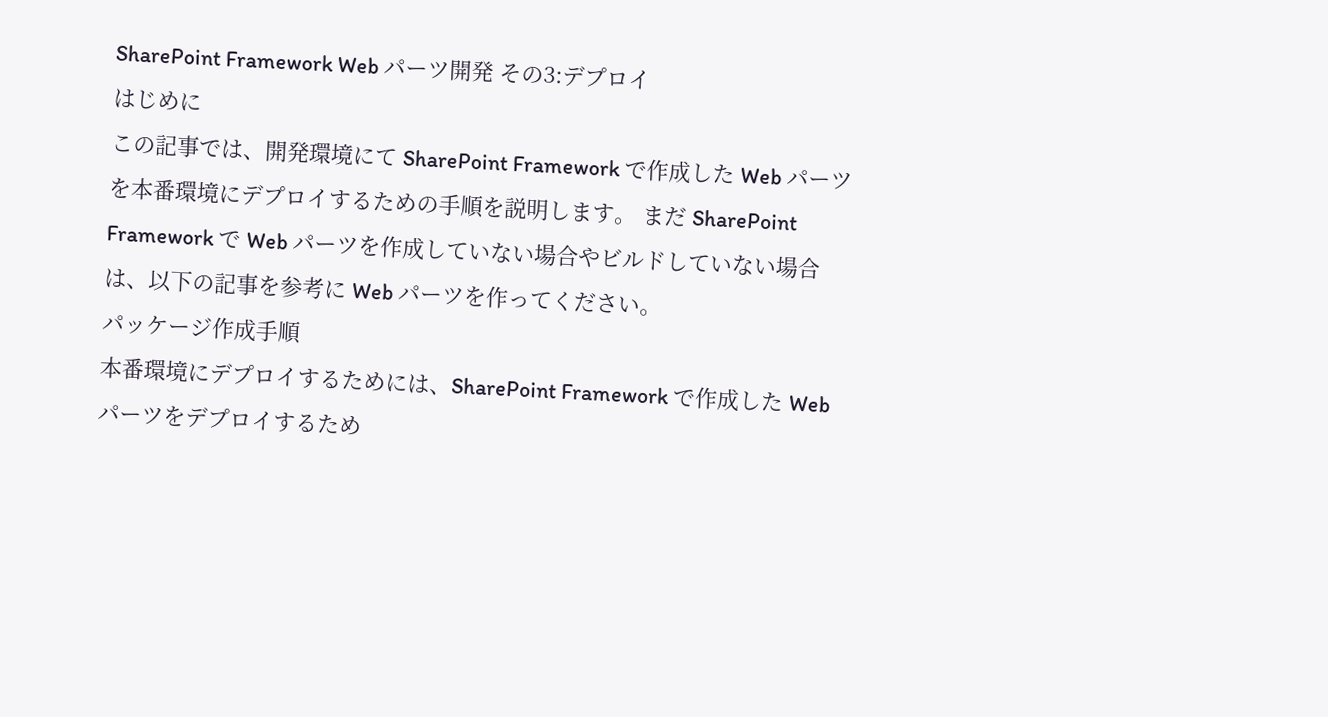SharePoint Framework Web パーツ開発 その3:デプロイ
はじめに
この記事では、開発環境にて SharePoint Framework で作成した Web パーツを本番環境にデプロイするための手順を説明します。 まだ SharePoint Framework で Web パーツを作成していない場合やビルドしていない場合は、以下の記事を参考に Web パーツを作ってください。
パッケージ作成手順
本番環境にデプロイするためには、SharePoint Framework で作成した Web パーツをデプロイするため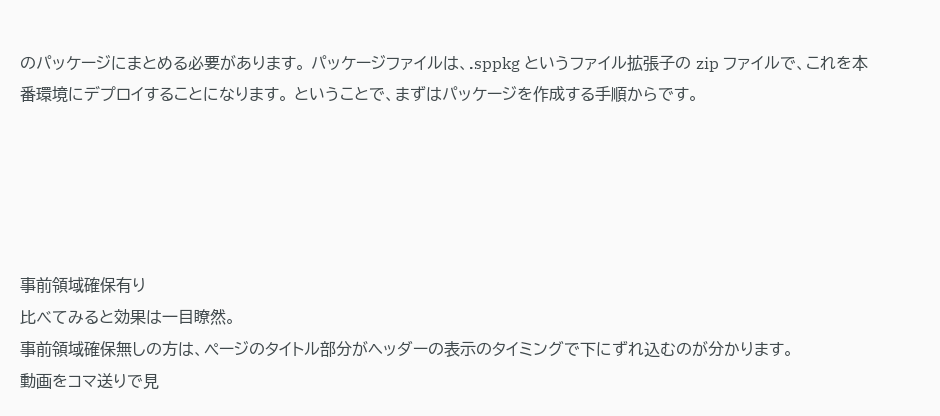のパッケージにまとめる必要があります。 パッケージファイルは、.sppkg というファイル拡張子の zip ファイルで、これを本番環境にデプロイすることになります。 ということで、まずはパッケージを作成する手順からです。





事前領域確保有り
比べてみると効果は一目瞭然。
事前領域確保無しの方は、ページのタイトル部分がヘッダーの表示のタイミングで下にずれ込むのが分かります。
動画をコマ送りで見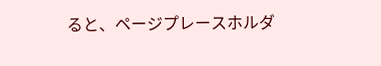ると、ページプレースホルダ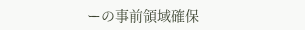ーの事前領域確保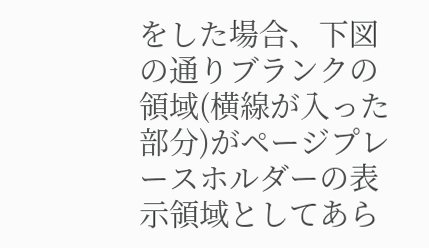をした場合、下図の通りブランクの領域(横線が入った部分)がページプレースホルダーの表示領域としてあら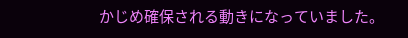かじめ確保される動きになっていました。